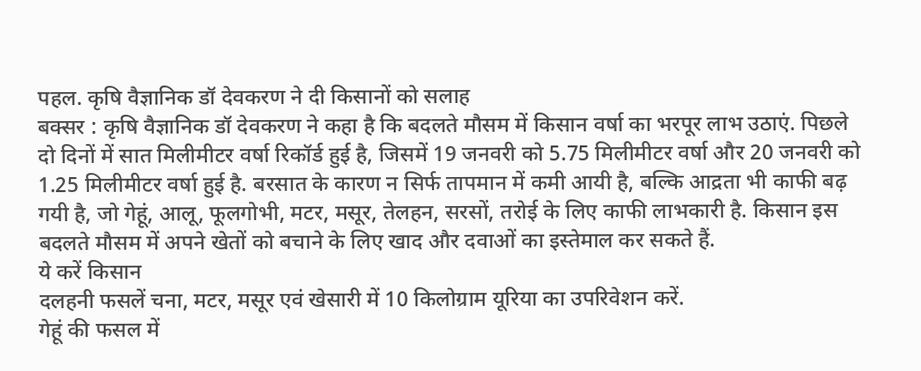पहल. कृषि वैज्ञानिक डॉ देवकरण ने दी किसानों को सलाह
बक्सर : कृषि वैज्ञानिक डॉ देवकरण ने कहा है कि बदलते मौसम में किसान वर्षा का भरपूर लाभ उठाएं. पिछले दो दिनों में सात मिलीमीटर वर्षा रिकॉर्ड हुई है, जिसमें 19 जनवरी को 5.75 मिलीमीटर वर्षा और 20 जनवरी को 1.25 मिलीमीटर वर्षा हुई है. बरसात के कारण न सिर्फ तापमान में कमी आयी है, बल्कि आद्रता भी काफी बढ़ गयी है, जो गेहूं, आलू, फूलगोभी, मटर, मसूर, तेलहन, सरसों, तरोई के लिए काफी लाभकारी है. किसान इस बदलते मौसम में अपने खेतों को बचाने के लिए खाद और दवाओं का इस्तेमाल कर सकते हैं.
ये करें किसान
दलहनी फसलें चना, मटर, मसूर एवं खेसारी में 10 किलोग्राम यूरिया का उपरिवेशन करें.
गेहूं की फसल में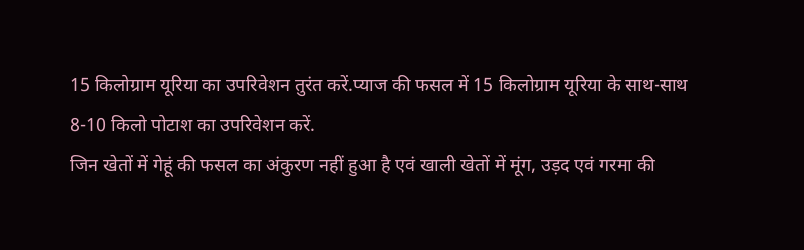15 किलोग्राम यूरिया का उपरिवेशन तुरंत करें.प्याज की फसल में 15 किलोग्राम यूरिया के साथ-साथ 8-10 किलो पोटाश का उपरिवेशन करें.
जिन खेतों में गेहूं की फसल का अंकुरण नहीं हुआ है एवं खाली खेतों में मूंग, उड़द एवं गरमा की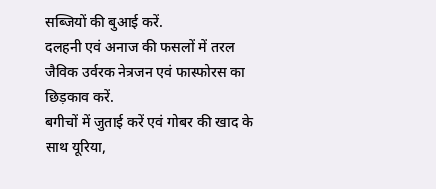सब्जियों की बुआई करें.
दलहनी एवं अनाज की फसलों में तरल जैविक उर्वरक नेत्रजन एवं फास्फोरस का छिड़काव करें.
बगीचों में जुताई करें एवं गोबर की खाद के साथ यूरिया,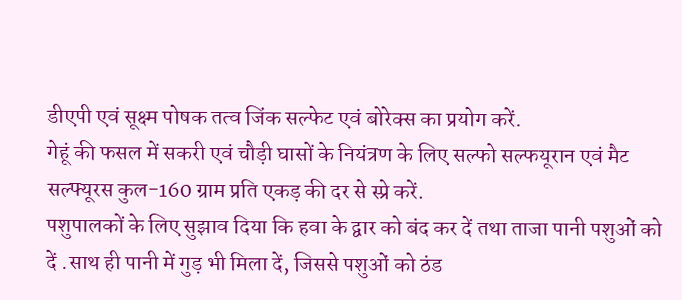डीएपी एवं सूक्ष्म पोषक तत्व जिंक सल्फेट एवं बोरेक्स का प्रयोग करें.
गेहूं की फसल में सकरी एवं चौड़ी घासों के नियंत्रण के लिए सल्फो सल्फयूरान एवं मैट सल्फ्यूरस कुल-160 ग्राम प्रति एकड़ की दर से स्प्रे करें.
पशुपालकों के लिए सुझाव दिया कि हवा के द्वार को बंद कर दें तथा ताजा पानी पशुओं को दें .साथ ही पानी में गुड़ भी मिला दें, जिससे पशुओं को ठंड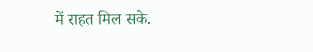में राहत मिल सके.